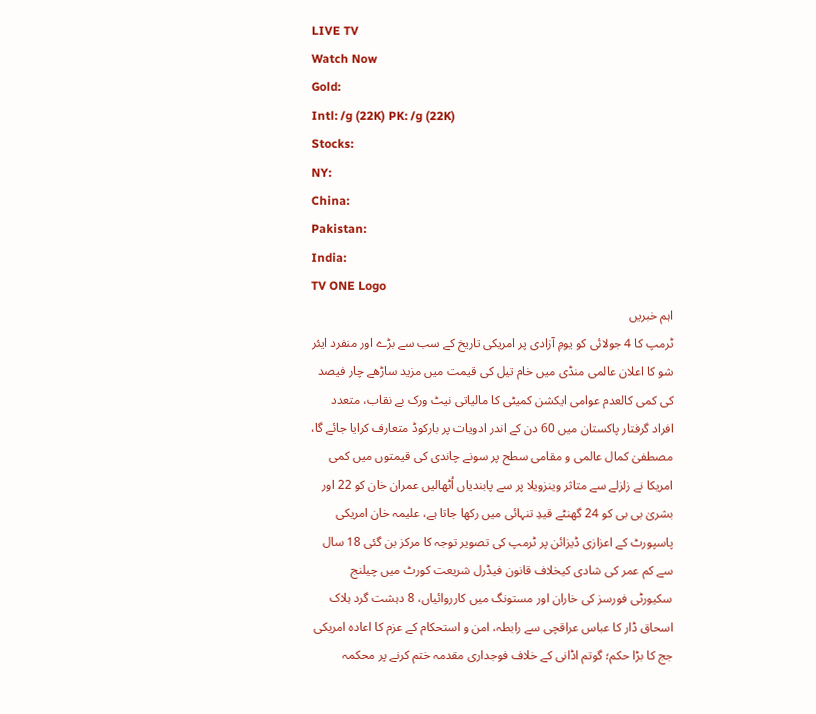LIVE TV
Watch Now
Gold:
Intl: /g (22K) PK: /g (22K)
Stocks:
NY:
China:
Pakistan:
India:
TV ONE Logo
اہم خبریں
ٹرمپ کا 4 جولائی کو یومِ آزادی پر امریکی تاریخ کے سب سے بڑے اور منفرد ایئر شو کا اعلان عالمی منڈی میں خام تیل کی قیمت میں مزید ساڑھے چار فیصد کی کمی کالعدم عوامی ایکشن کمیٹی کا مالیاتی نیٹ ورک بے نقاب، متعدد افراد گرفتار پاکستان میں 60 دن کے اندر ادویات پر بارکوڈ متعارف کرایا جائے گا، مصطفیٰ کمال عالمی و مقامی سطح پر سونے چاندی کی قیمتوں میں کمی امریکا نے زلزلے سے متاثر وینزویلا پر سے پابندیاں اُٹھالیں عمران خان کو 22 اور بشریٰ بی بی کو 24 گھنٹے قیدِ تنہائی میں رکھا جاتا ہے، علیمہ خان امریکی پاسپورٹ کے اعزازی ڈیزائن پر ٹرمپ کی تصویر توجہ کا مرکز بن گئی 18 سال سے کم عمر کی شادی کیخلاف قانون فیڈرل شریعت کورٹ میں چیلنج سکیورٹی فورسز کی خاران اور مستونگ میں کارروائیاں، 8 دہشت گرد ہلاک اسحاق ڈار کا عباس عراقچی سے رابطہ، امن و استحکام کے عزم کا اعادہ امریکی جج کا بڑا حکم؛ گوتم اڈانی کے خلاف فوجداری مقدمہ ختم کرنے پر محکمہ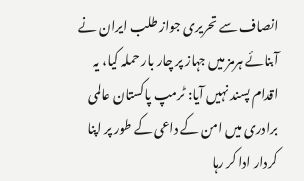انصاف سے تحریری جواز طلب ایران نے آبنائے ہرمز میں جہاز پر چار بار حملہ کیا، یہ اقدام پسند نہیں آیا: ٹرمپ پاکستان عالمی برادری میں امن کے داعی کے طور پر اپنا کردار ادا کر رہا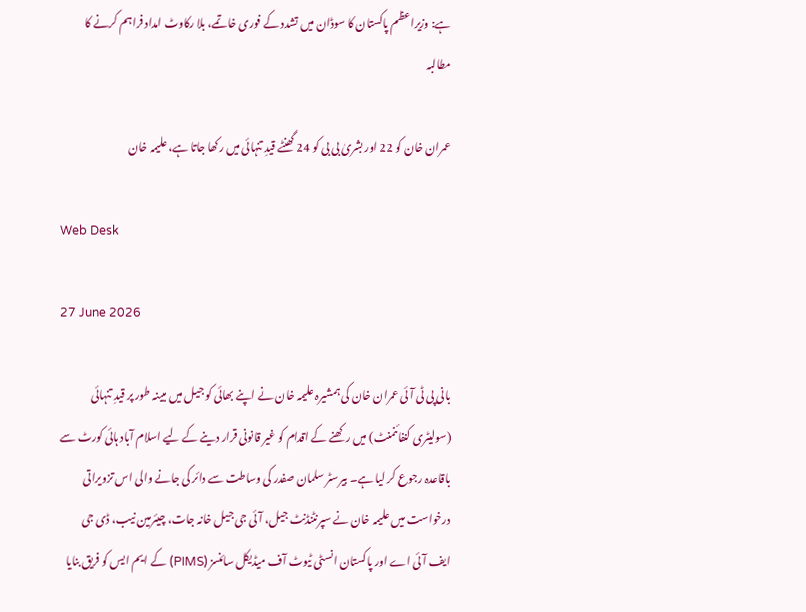ہے: وزیراعظم پاکستان کا سوڈان میں تشدد کے فوری خاتمے، بلا رکاوٹ امداد فراہم کرنے کا مطالبہ

عمران خان کو 22 اور بشریٰ بی بی کو 24 گھنٹے قیدِ تنہائی میں رکھا جاتا ہے، علیمہ خان

Web Desk

27 June 2026

بانی پی ٹی آئی عمران خان کی ہمشیرہ علیمہ خان نے اپنے بھائی کو جیل میں مبینہ طور پر قیدِ تنہائی (سولیٹری کنفائنمنٹ) میں رکھنے کے اقدام کو غیر قانونی قرار دینے کے لیے اسلام آباد ہائی کورٹ سے باقاعدہ رجوع کر لیا ہے۔ بیرسٹر سلمان صفدر کی وساطت سے دائر کی جانے والی اس تزویراتی درخواست میں علیمہ خان نے سپرنٹنڈنٹ جیل، آئی جی جیل خانہ جات، چیئرمین نیب، ڈی جی ایف آئی اے اور پاکستان انسٹی ٹیوٹ آف میڈیکل سائنسز (PIMS) کے ایم ایس کو فریق بنایا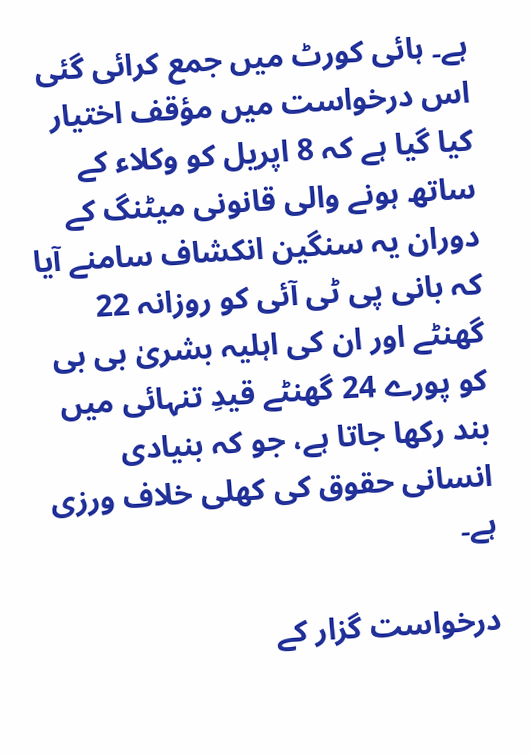ہے۔ ہائی کورٹ میں جمع کرائی گئی اس درخواست میں مؤقف اختیار کیا گیا ہے کہ 8 اپریل کو وکلاء کے ساتھ ہونے والی قانونی میٹنگ کے دوران یہ سنگین انکشاف سامنے آیا کہ بانی پی ٹی آئی کو روزانہ 22 گھنٹے اور ان کی اہلیہ بشریٰ بی بی کو پورے 24 گھنٹے قیدِ تنہائی میں بند رکھا جاتا ہے، جو کہ بنیادی انسانی حقوق کی کھلی خلاف ورزی ہے۔

درخواست گزار کے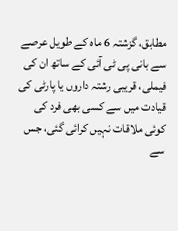مطابق، گزشتہ 6 ماہ کے طویل عرصے سے بانی پی ٹی آئی کے ساتھ ان کی فیملی، قریبی رشتہ داروں یا پارٹی کی قیادت میں سے کسی بھی فرد کی کوئی ملاقات نہیں کرائی گئی، جس سے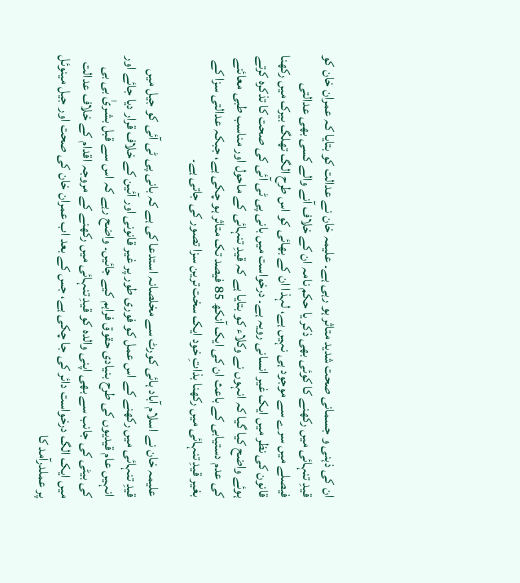ان کی ذہنی و جسمانی صحت شدید متاثر ہو رہی ہے۔ علیمہ خان نے عدالت کو بتایا کہ عمران خان کو قیدِ تنہائی میں رکھنے کا کوئی بھی ذکر یا حکم نامہ ان کے خلاف آنے والے کسی بھی عدالتی فیصلے میں سرے سے موجود ہی نہیں ہے، لہذا ان کے بھائی کو اس طرح الگ تھلگ بیرک میں رکھنا قانون کی نظر میں ایک غیر انسانی رویہ ہے۔ درخواست میں بانی پی ٹی آئی کی صحت کا تذکرہ کرتے ہوئے واضح کیا گیا کہ انہوں نے وکلاء کو بتایا ہے کہ قیدِ تنہائی کے ماحول اور مناسب طبی معائنے کی عدم دستیابی کے باعث ان کی ایک آنکھ 85 فیصد تک متاثر ہو چکی ہے، جبکہ عدالتی سزا کے بغیر قیدِ تنہائی میں رکھنا بذاتِ خود ایک سخت ترین سزا تصور کی جاتی ہے۔

علیمہ خان نے اسلام آباد ہائی کورٹ سے مخلصانہ استدعا کی ہے کہ بانی پی ٹی آئی کو جیل میں قیدِ تنہائی میں رکھنے کے اس عمل کو فوری طور پر غیر قانونی اور آئین کے خلاف قرار دیا جائے اور انہیں عام قیدیوں کی طرح بنیادی حقوق فراہم کیے جائیں۔ واضح رہے کہ اس سے قبل بشریٰ بی بی کی بیٹی کی جانب سے بھی اپنی والدہ کو قیدِ تنہائی میں رکھنے کے مروجہ اقدام کے خلاف عدالت میں ایک الگ درخواست دائر کی جا چکی ہے، جس کے بعد اب عمران خان کی صحت اور جیل مینوئل پر عملدرآمد کا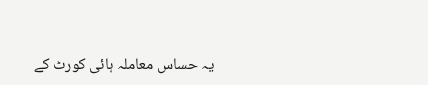یہ حساس معاملہ ہائی کورٹ کے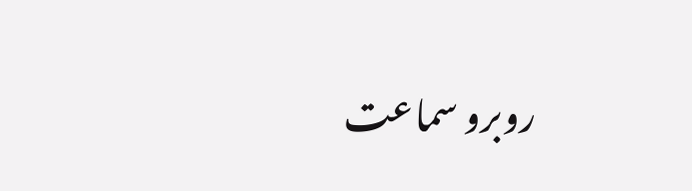روبرو سماعت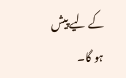کے لیے پیش ہو گا۔